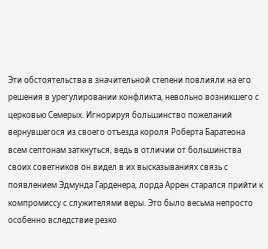Эти обстоятельства в значительной степени повлияли на его решения в урегулировании конфликта, невольно возникшего с церковью Семерых. Игнорируя большинство пожеланий вернувшегося из своего отъезда короля Роберта Баратеона всем септонам заткнуться, ведь в отличии от большинства своих советников он видел в их высказываниях связь с появлением Эдмунда Гарденера, лорда Аррен старался прийти к компромиссу с служителями веры. Это было весьма непросто особенно вследствие резко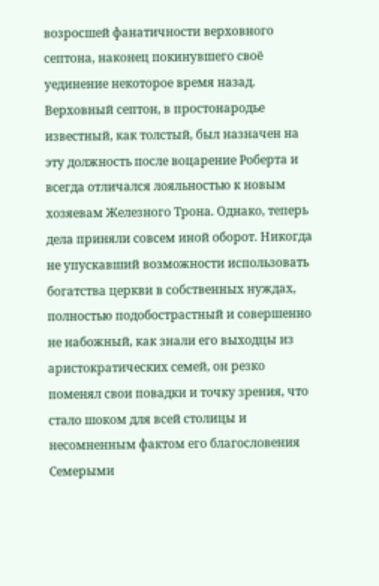возросшей фанатичности верховного септона, наконец покинувшего своё уединение некоторое время назад.
Верховный септон, в простонародье известный, как толстый, был назначен на эту должность после воцарение Роберта и всегда отличался лояльностью к новым хозяевам Железного Трона. Однако, теперь дела приняли совсем иной оборот. Никогда не упускавший возможности использовать богатства церкви в собственных нуждах, полностью подобострастный и совершенно не набожный, как знали его выходцы из аристократических семей, он резко поменял свои повадки и точку зрения, что стало шоком для всей столицы и несомненным фактом его благословения Семерыми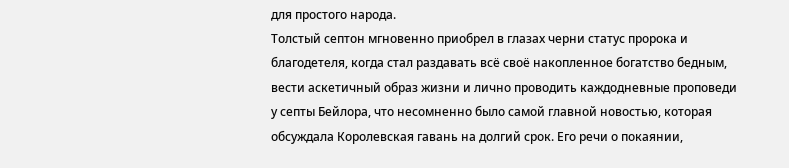для простого народа.
Толстый септон мгновенно приобрел в глазах черни статус пророка и благодетеля, когда стал раздавать всё своё накопленное богатство бедным, вести аскетичный образ жизни и лично проводить каждодневные проповеди у септы Бейлора, что несомненно было самой главной новостью, которая обсуждала Королевская гавань на долгий срок. Его речи о покаянии,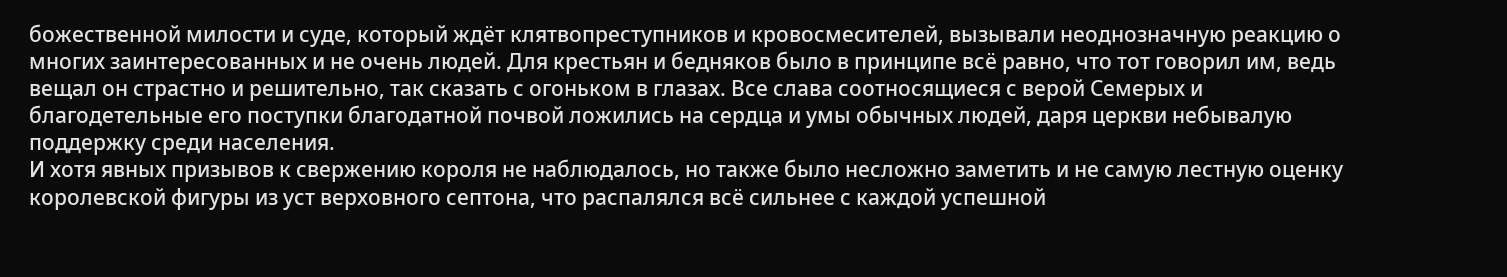божественной милости и суде, который ждёт клятвопреступников и кровосмесителей, вызывали неоднозначную реакцию о многих заинтересованных и не очень людей. Для крестьян и бедняков было в принципе всё равно, что тот говорил им, ведь вещал он страстно и решительно, так сказать с огоньком в глазах. Все слава соотносящиеся с верой Семерых и благодетельные его поступки благодатной почвой ложились на сердца и умы обычных людей, даря церкви небывалую поддержку среди населения.
И хотя явных призывов к свержению короля не наблюдалось, но также было несложно заметить и не самую лестную оценку королевской фигуры из уст верховного септона, что распалялся всё сильнее с каждой успешной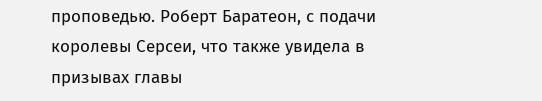проповедью. Роберт Баратеон, с подачи королевы Серсеи, что также увидела в призывах главы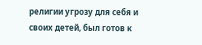религии угрозу для себя и своих детей, был готов к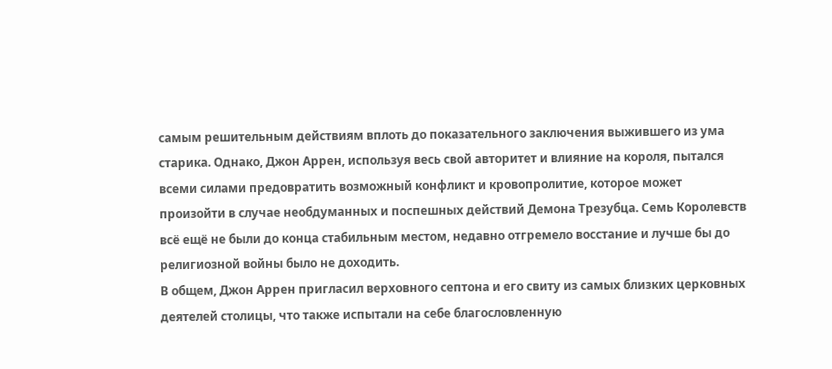самым решительным действиям вплоть до показательного заключения выжившего из ума старика. Однако, Джон Аррен, используя весь свой авторитет и влияние на короля, пытался всеми силами предовратить возможный конфликт и кровопролитие, которое может произойти в случае необдуманных и поспешных действий Демона Трезубца. Семь Королевств всё ещё не были до конца стабильным местом, недавно отгремело восстание и лучше бы до религиозной войны было не доходить.
В общем, Джон Аррен пригласил верховного септона и его свиту из самых близких церковных деятелей столицы, что также испытали на себе благословленную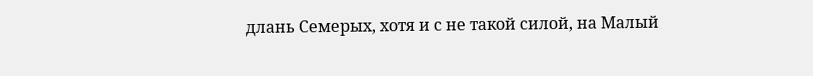длань Семерых, хотя и с не такой силой, на Малый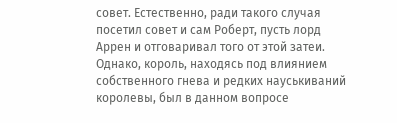совет. Естественно, ради такого случая посетил совет и сам Роберт, пусть лорд Аррен и отговаривал того от этой затеи. Однако, король, находясь под влиянием собственного гнева и редких науськиваний королевы, был в данном вопросе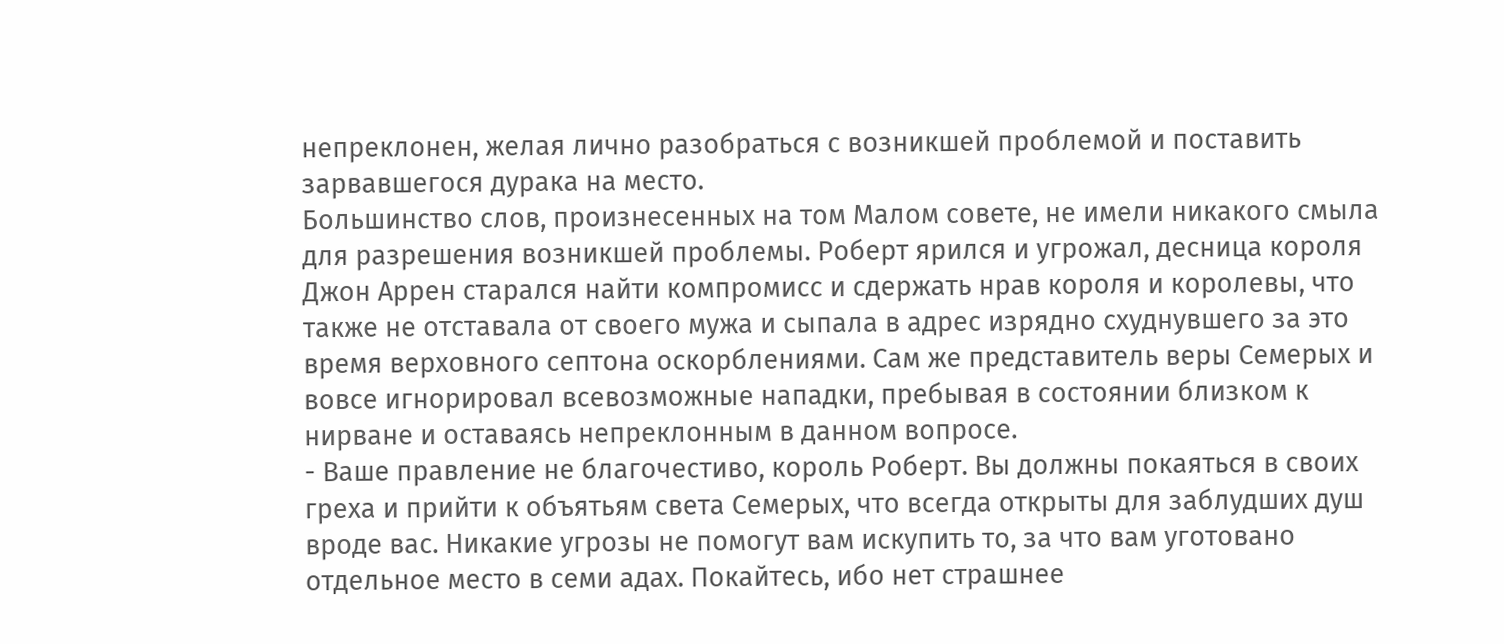непреклонен, желая лично разобраться с возникшей проблемой и поставить зарвавшегося дурака на место.
Большинство слов, произнесенных на том Малом совете, не имели никакого смыла для разрешения возникшей проблемы. Роберт ярился и угрожал, десница короля Джон Аррен старался найти компромисс и сдержать нрав короля и королевы, что также не отставала от своего мужа и сыпала в адрес изрядно схуднувшего за это время верховного септона оскорблениями. Сам же представитель веры Семерых и вовсе игнорировал всевозможные нападки, пребывая в состоянии близком к нирване и оставаясь непреклонным в данном вопросе.
- Ваше правление не благочестиво, король Роберт. Вы должны покаяться в своих греха и прийти к объятьям света Семерых, что всегда открыты для заблудших душ вроде вас. Никакие угрозы не помогут вам искупить то, за что вам уготовано отдельное место в семи адах. Покайтесь, ибо нет страшнее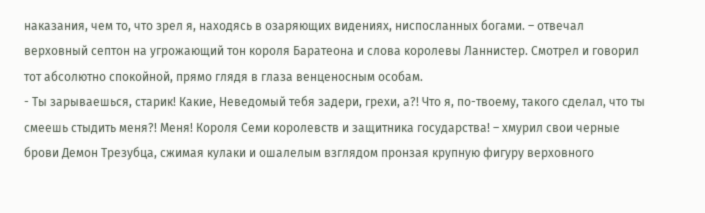наказания, чем то, что зрел я, находясь в озаряющих видениях, ниспосланных богами. – отвечал верховный септон на угрожающий тон короля Баратеона и слова королевы Ланнистер. Смотрел и говорил тот абсолютно спокойной, прямо глядя в глаза венценосным особам.
- Ты зарываешься, старик! Какие, Неведомый тебя задери, грехи, а?! Что я, по-твоему, такого сделал, что ты смеешь стыдить меня?! Меня! Короля Семи королевств и защитника государства! – хмурил свои черные брови Демон Трезубца, сжимая кулаки и ошалелым взглядом пронзая крупную фигуру верховного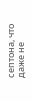септона, что даже не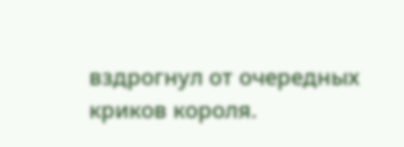вздрогнул от очередных криков короля.